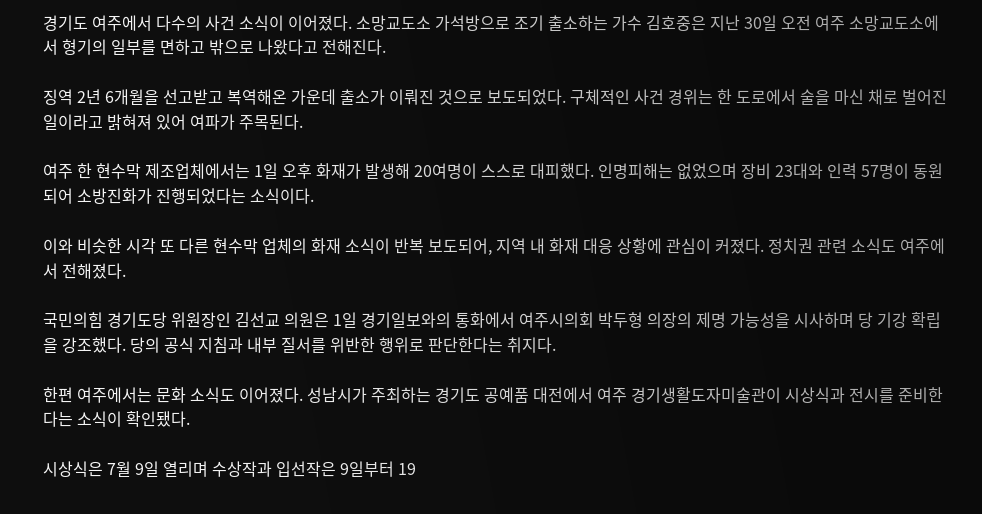경기도 여주에서 다수의 사건 소식이 이어졌다. 소망교도소 가석방으로 조기 출소하는 가수 김호중은 지난 30일 오전 여주 소망교도소에서 형기의 일부를 면하고 밖으로 나왔다고 전해진다.

징역 2년 6개월을 선고받고 복역해온 가운데 출소가 이뤄진 것으로 보도되었다. 구체적인 사건 경위는 한 도로에서 술을 마신 채로 벌어진 일이라고 밝혀져 있어 여파가 주목된다.

여주 한 현수막 제조업체에서는 1일 오후 화재가 발생해 20여명이 스스로 대피했다. 인명피해는 없었으며 장비 23대와 인력 57명이 동원되어 소방진화가 진행되었다는 소식이다.

이와 비슷한 시각 또 다른 현수막 업체의 화재 소식이 반복 보도되어, 지역 내 화재 대응 상황에 관심이 커졌다. 정치권 관련 소식도 여주에서 전해졌다.

국민의힘 경기도당 위원장인 김선교 의원은 1일 경기일보와의 통화에서 여주시의회 박두형 의장의 제명 가능성을 시사하며 당 기강 확립을 강조했다. 당의 공식 지침과 내부 질서를 위반한 행위로 판단한다는 취지다.

한편 여주에서는 문화 소식도 이어졌다. 성남시가 주최하는 경기도 공예품 대전에서 여주 경기생활도자미술관이 시상식과 전시를 준비한다는 소식이 확인됐다.

시상식은 7월 9일 열리며 수상작과 입선작은 9일부터 19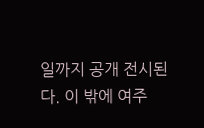일까지 공개 전시된다. 이 밖에 여주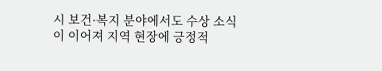시 보건·복지 분야에서도 수상 소식이 이어져 지역 현장에 긍정적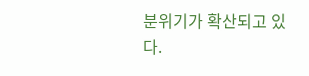분위기가 확산되고 있다.